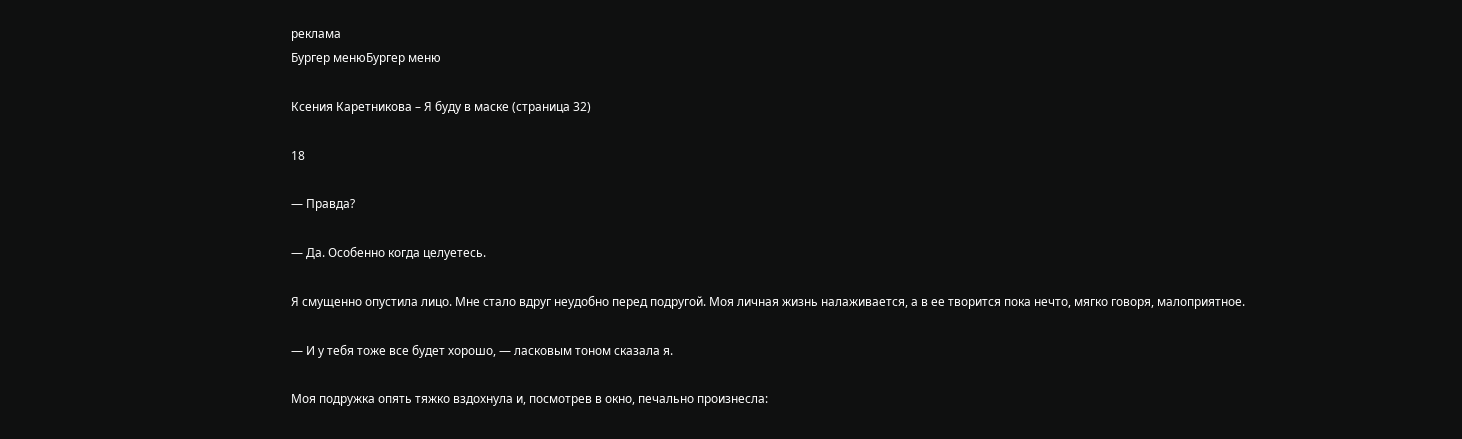реклама
Бургер менюБургер меню

Ксения Каретникова – Я буду в маске (страница 32)

18

— Правда?

— Да. Особенно когда целуетесь.

Я смущенно опустила лицо. Мне стало вдруг неудобно перед подругой. Моя личная жизнь налаживается, а в ее творится пока нечто, мягко говоря, малоприятное.

— И у тебя тоже все будет хорошо, — ласковым тоном сказала я.

Моя подружка опять тяжко вздохнула и, посмотрев в окно, печально произнесла: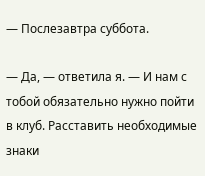— Послезавтра суббота.

— Да, — ответила я. — И нам с тобой обязательно нужно пойти в клуб. Расставить необходимые знаки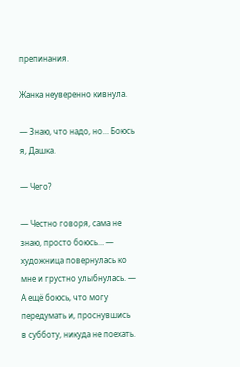препинания.

Жанка неуверенно кивнула.

— Знаю, что надо, но… Боюсь я, Дашка.

— Чего?

— Честно говоря, сама не знаю, просто боюсь… — художница повернулась ко мне и грустно улыбнулась. — А ещё боюсь, что могу передумать и, проснувшись в субботу, никуда не поехать.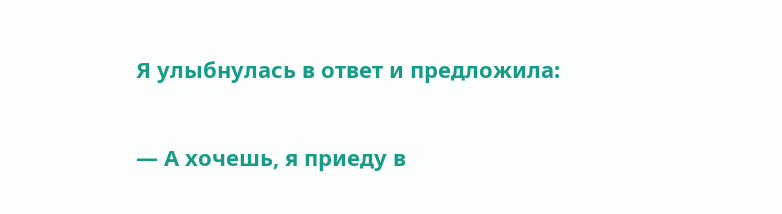Я улыбнулась в ответ и предложила:

— А хочешь, я приеду в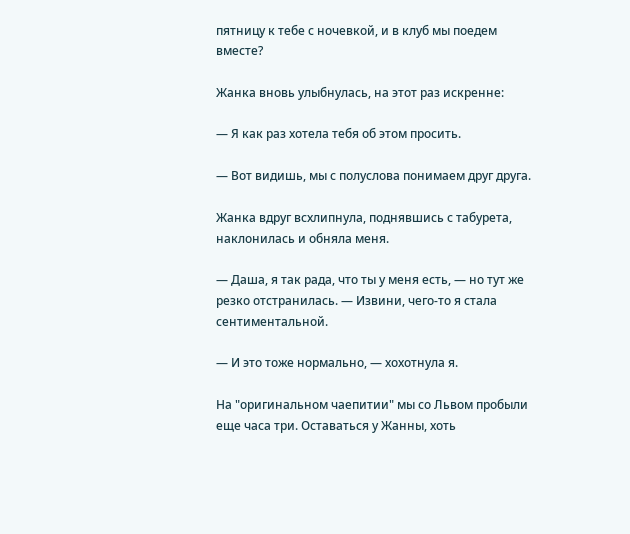пятницу к тебе с ночевкой, и в клуб мы поедем вместе?

Жанка вновь улыбнулась, на этот раз искренне:

— Я как раз хотела тебя об этом просить.

— Вот видишь, мы с полуслова понимаем друг друга.

Жанка вдруг всхлипнула, поднявшись с табурета, наклонилась и обняла меня.

— Даша, я так рада, что ты у меня есть, — но тут же резко отстранилась. — Извини, чего-то я стала сентиментальной.

— И это тоже нормально, — хохотнула я.

На "оригинальном чаепитии" мы со Львом пробыли еще часа три. Оставаться у Жанны, хоть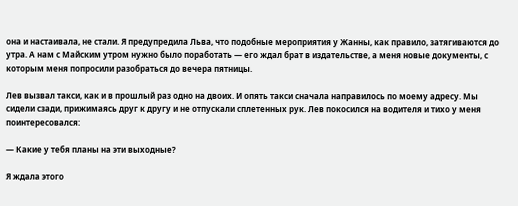она и настаивала, не стали. Я предупредила Льва, что подобные мероприятия у Жанны, как правило, затягиваются до утра. А нам с Майским утром нужно было поработать — его ждал брат в издательстве, а меня новые документы, с которым меня попросили разобраться до вечера пятницы.

Лев вызвал такси, как и в прошлый раз одно на двоих. И опять такси сначала направилось по моему адресу. Мы сидели сзади, прижимаясь друг к другу и не отпускали сплетенных рук. Лев покосился на водителя и тихо у меня поинтересовался:

— Какие у тебя планы на эти выходные?

Я ждала этого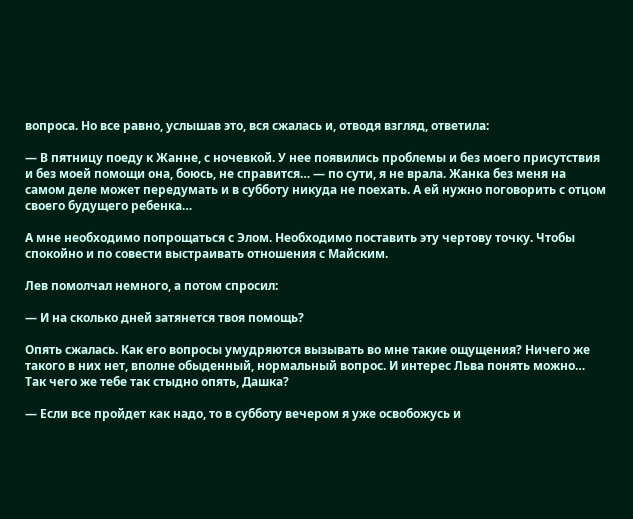вопроса. Но все равно, услышав это, вся сжалась и, отводя взгляд, ответила:

— В пятницу поеду к Жанне, с ночевкой. У нее появились проблемы и без моего присутствия и без моей помощи она, боюсь, не справится… — по сути, я не врала. Жанка без меня на самом деле может передумать и в субботу никуда не поехать. А ей нужно поговорить с отцом своего будущего ребенка…

А мне необходимо попрощаться с Элом. Необходимо поставить эту чертову точку. Чтобы спокойно и по совести выстраивать отношения с Майским.

Лев помолчал немного, а потом спросил:

— И на сколько дней затянется твоя помощь?

Опять сжалась. Как его вопросы умудряются вызывать во мне такие ощущения? Ничего же такого в них нет, вполне обыденный, нормальный вопрос. И интерес Льва понять можно… Так чего же тебе так стыдно опять, Дашка?

— Если все пройдет как надо, то в субботу вечером я уже освобожусь и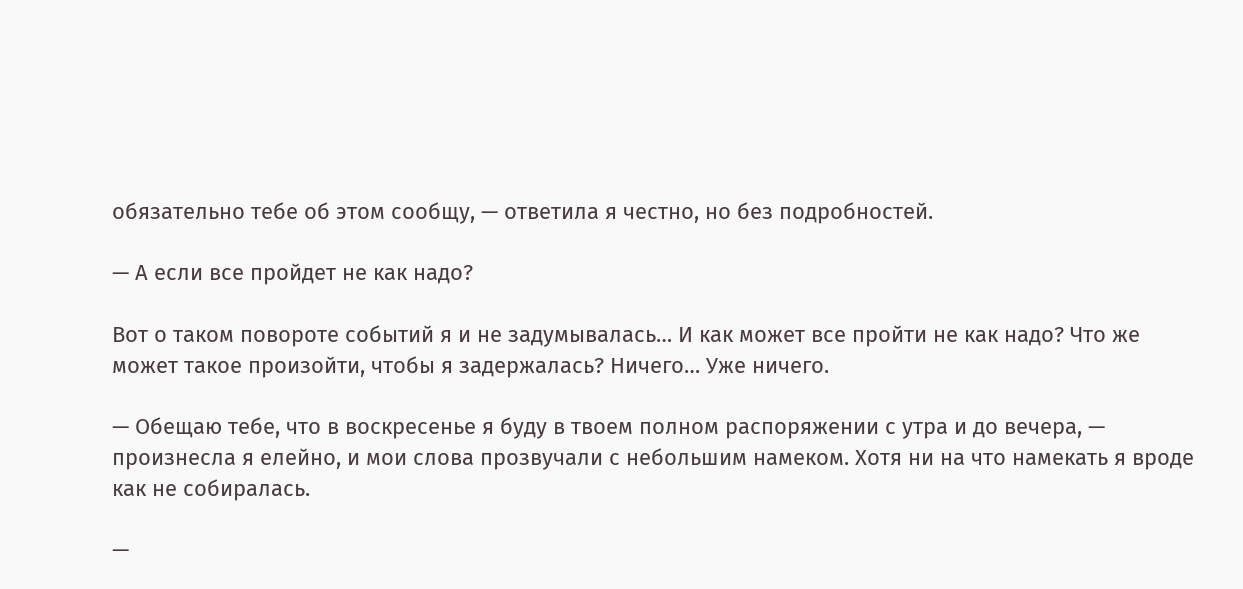обязательно тебе об этом сообщу, — ответила я честно, но без подробностей.

— А если все пройдет не как надо?

Вот о таком повороте событий я и не задумывалась… И как может все пройти не как надо? Что же может такое произойти, чтобы я задержалась? Ничего… Уже ничего.

— Обещаю тебе, что в воскресенье я буду в твоем полном распоряжении с утра и до вечера, — произнесла я елейно, и мои слова прозвучали с небольшим намеком. Хотя ни на что намекать я вроде как не собиралась.

—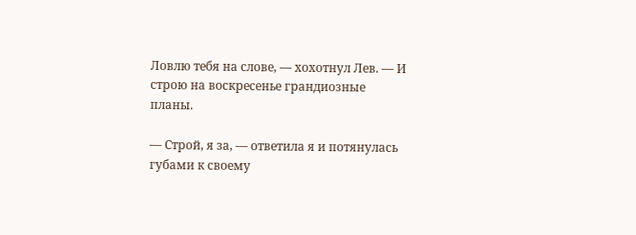Ловлю тебя на слове, — хохотнул Лев. — И строю на воскресенье грандиозные планы.

— Строй, я за, — ответила я и потянулась губами к своему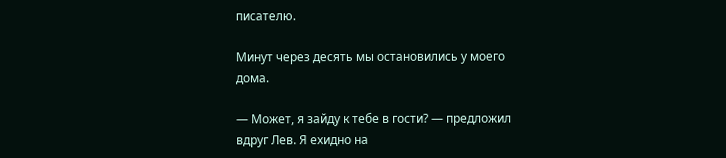писателю.

Минут через десять мы остановились у моего дома.

— Может, я зайду к тебе в гости? — предложил вдруг Лев. Я ехидно на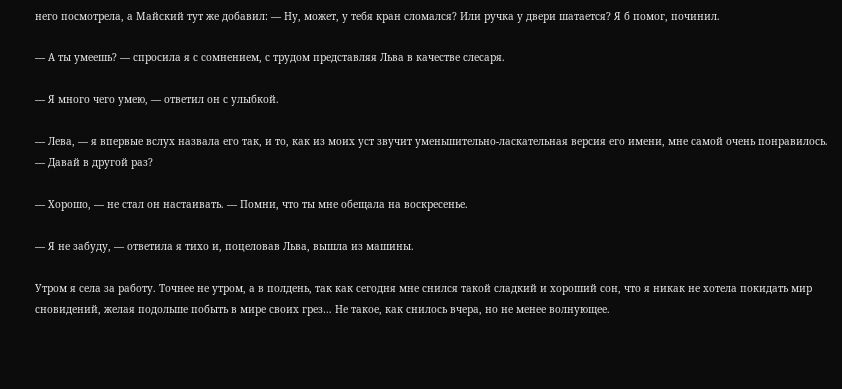него посмотрела, а Майский тут же добавил: — Ну, может, у тебя кран сломался? Или ручка у двери шатается? Я б помог, починил.

— А ты умеешь? — спросила я с сомнением, с трудом представляя Льва в качестве слесаря.

— Я много чего умею, — ответил он с улыбкой.

— Лева, — я впервые вслух назвала его так, и то, как из моих уст звучит уменьшительно-ласкательная версия его имени, мне самой очень понравилось. — Давай в другой раз?

— Хорошо, — не стал он настаивать. — Помни, что ты мне обещала на воскресенье.

— Я не забуду, — ответила я тихо и, поцеловав Льва, вышла из машины.

Утром я села за работу. Точнее не утром, а в полдень, так как сегодня мне снился такой сладкий и хороший сон, что я никак не хотела покидать мир сновидений, желая подольше побыть в мире своих грез… Не такое, как снилось вчера, но не менее волнующее.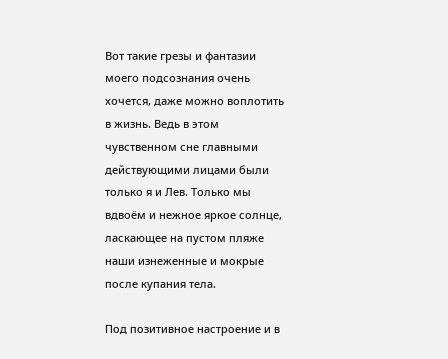Вот такие грезы и фантазии моего подсознания очень хочется, даже можно воплотить в жизнь. Ведь в этом чувственном сне главными действующими лицами были только я и Лев. Только мы вдвоём и нежное яркое солнце, ласкающее на пустом пляже наши изнеженные и мокрые после купания тела.

Под позитивное настроение и в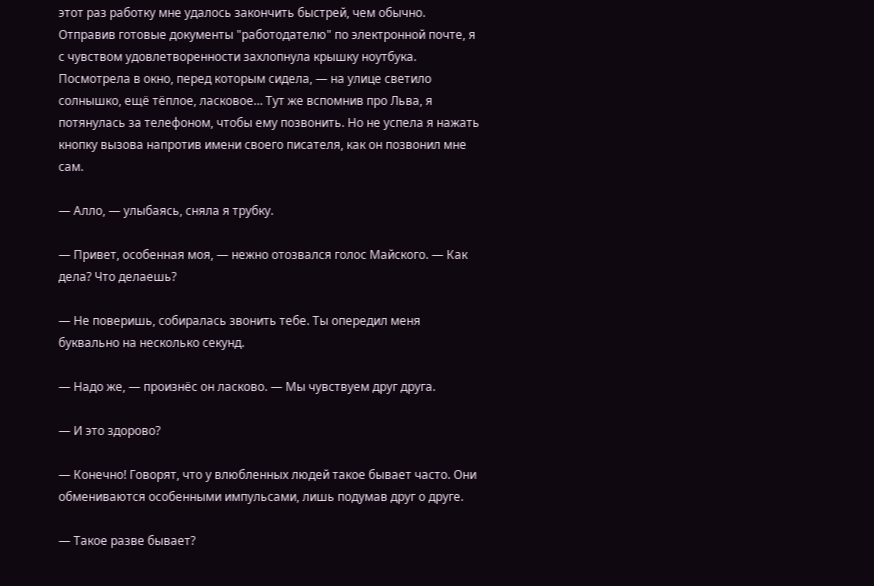этот раз работку мне удалось закончить быстрей, чем обычно. Отправив готовые документы "работодателю" по электронной почте, я с чувством удовлетворенности захлопнула крышку ноутбука. Посмотрела в окно, перед которым сидела, — на улице светило солнышко, ещё тёплое, ласковое… Тут же вспомнив про Льва, я потянулась за телефоном, чтобы ему позвонить. Но не успела я нажать кнопку вызова напротив имени своего писателя, как он позвонил мне сам.

— Алло, — улыбаясь, сняла я трубку.

— Привет, особенная моя, — нежно отозвался голос Майского. — Как дела? Что делаешь?

— Не поверишь, собиралась звонить тебе. Ты опередил меня буквально на несколько секунд.

— Надо же, — произнёс он ласково. — Мы чувствуем друг друга.

— И это здорово?

— Конечно! Говорят, что у влюбленных людей такое бывает часто. Они обмениваются особенными импульсами, лишь подумав друг о друге.

— Такое разве бывает?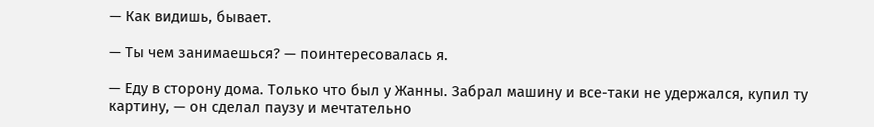— Как видишь, бывает.

— Ты чем занимаешься? — поинтересовалась я.

— Еду в сторону дома. Только что был у Жанны. Забрал машину и все-таки не удержался, купил ту картину, — он сделал паузу и мечтательно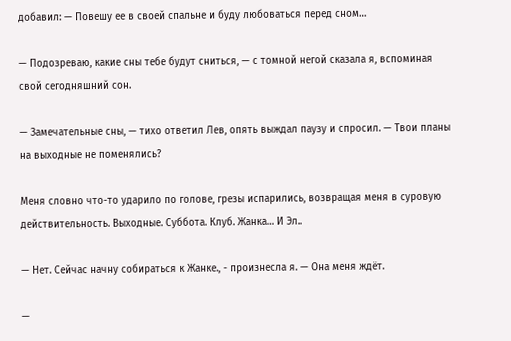добавил: — Повешу ее в своей спальне и буду любоваться перед сном…

— Подозреваю, какие сны тебе будут сниться, — с томной негой сказала я, вспоминая свой сегодняшний сон.

— Замечательные сны, — тихо ответил Лев, опять выждал паузу и спросил. — Твои планы на выходные не поменялись?

Меня словно что-то ударило по голове, грезы испарились, возвращая меня в суровую действительность. Выходные. Суббота. Клуб. Жанка… И Эл..

— Нет. Сейчас начну собираться к Жанке., - произнесла я. — Она меня ждёт.

—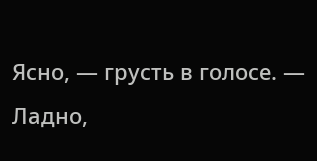Ясно, — грусть в голосе. — Ладно,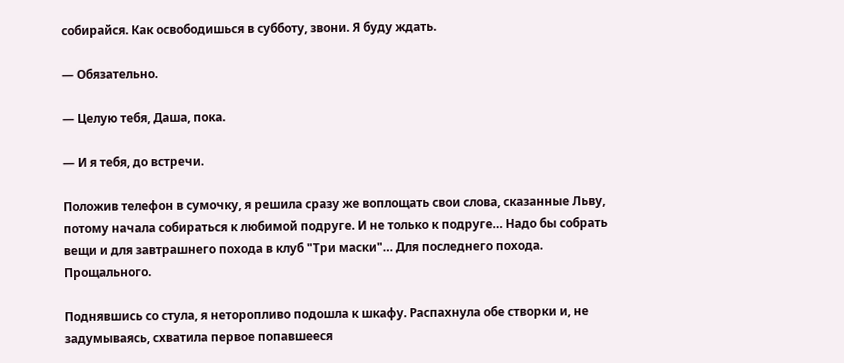собирайся. Как освободишься в субботу, звони. Я буду ждать.

— Обязательно.

— Целую тебя, Даша, пока.

— И я тебя, до встречи.

Положив телефон в сумочку, я решила сразу же воплощать свои слова, сказанные Льву, потому начала собираться к любимой подруге. И не только к подруге… Надо бы собрать вещи и для завтрашнего похода в клуб "Три маски"… Для последнего похода. Прощального.

Поднявшись со стула, я неторопливо подошла к шкафу. Распахнула обе створки и, не задумываясь, схватила первое попавшееся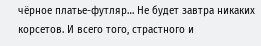чёрное платье-футляр… Не будет завтра никаких корсетов. И всего того, страстного и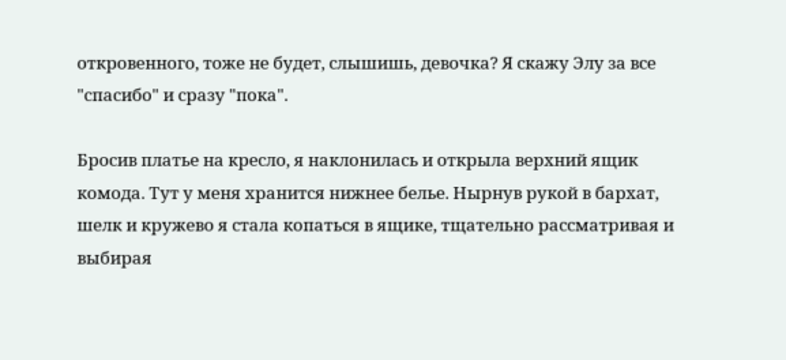откровенного, тоже не будет, слышишь, девочка? Я скажу Элу за все "спасибо" и сразу "пока".

Бросив платье на кресло, я наклонилась и открыла верхний ящик комода. Тут у меня хранится нижнее белье. Нырнув рукой в бархат, шелк и кружево я стала копаться в ящике, тщательно рассматривая и выбирая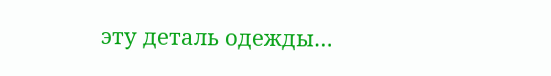эту деталь одежды…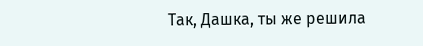Так, Дашка, ты же решила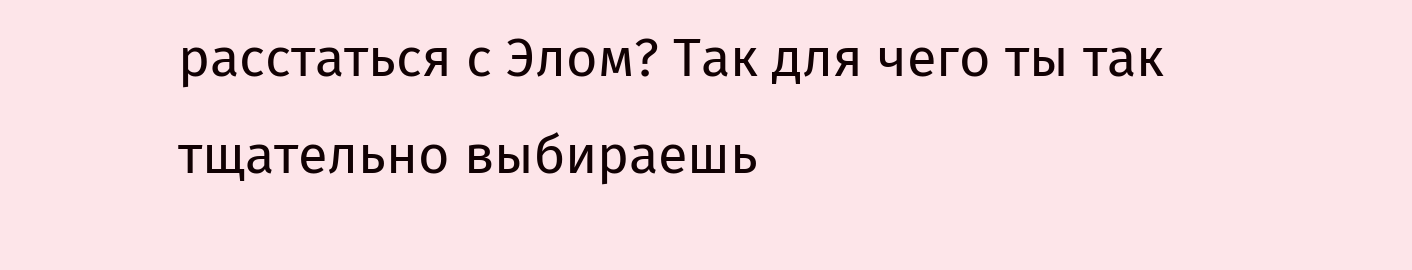расстаться с Элом? Так для чего ты так тщательно выбираешь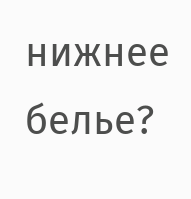нижнее белье?